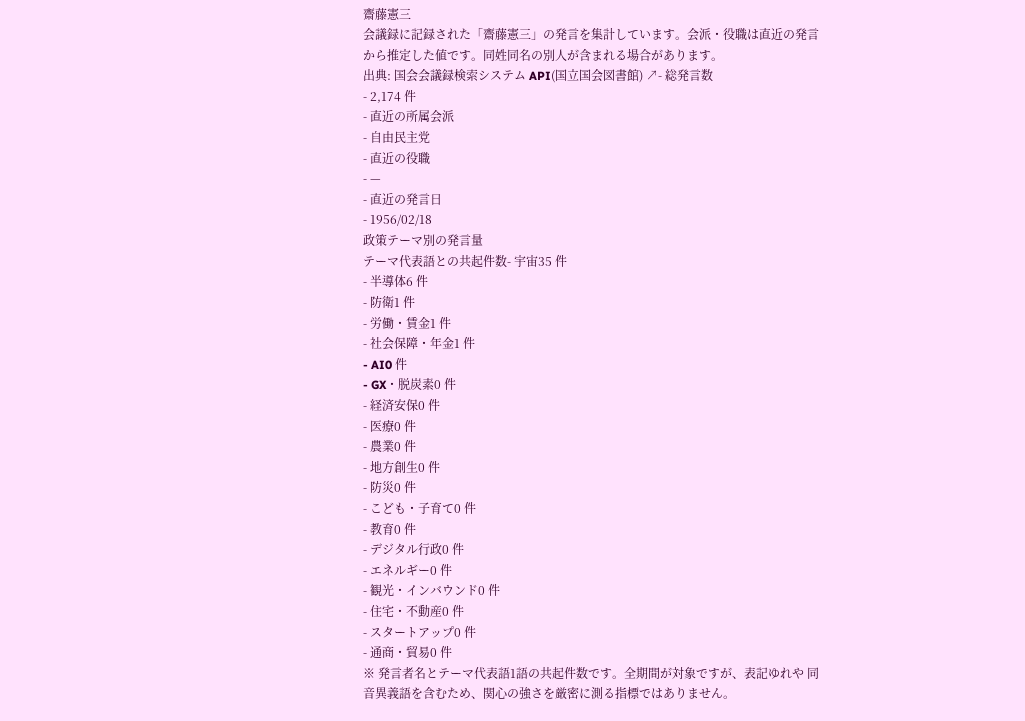齋藤憲三
会議録に記録された「齋藤憲三」の発言を集計しています。会派・役職は直近の発言から推定した値です。同姓同名の別人が含まれる場合があります。
出典: 国会会議録検索システム API(国立国会図書館) ↗- 総発言数
- 2,174 件
- 直近の所属会派
- 自由民主党
- 直近の役職
- —
- 直近の発言日
- 1956/02/18
政策テーマ別の発言量
テーマ代表語との共起件数- 宇宙35 件
- 半導体6 件
- 防衛1 件
- 労働・賃金1 件
- 社会保障・年金1 件
- AI0 件
- GX・脱炭素0 件
- 経済安保0 件
- 医療0 件
- 農業0 件
- 地方創生0 件
- 防災0 件
- こども・子育て0 件
- 教育0 件
- デジタル行政0 件
- エネルギー0 件
- 観光・インバウンド0 件
- 住宅・不動産0 件
- スタートアップ0 件
- 通商・貿易0 件
※ 発言者名とテーマ代表語1語の共起件数です。全期間が対象ですが、表記ゆれや 同音異義語を含むため、関心の強さを厳密に測る指標ではありません。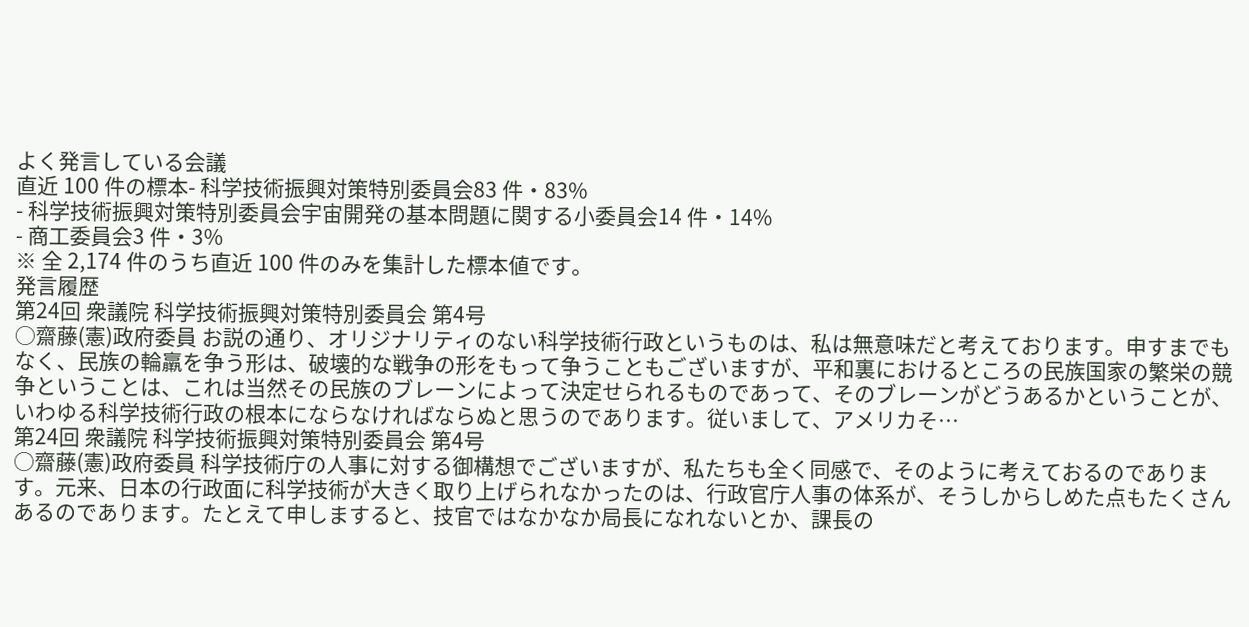よく発言している会議
直近 100 件の標本- 科学技術振興対策特別委員会83 件・83%
- 科学技術振興対策特別委員会宇宙開発の基本問題に関する小委員会14 件・14%
- 商工委員会3 件・3%
※ 全 2,174 件のうち直近 100 件のみを集計した標本値です。
発言履歴
第24回 衆議院 科学技術振興対策特別委員会 第4号
○齋藤(憲)政府委員 お説の通り、オリジナリティのない科学技術行政というものは、私は無意味だと考えております。申すまでもなく、民族の輪羸を争う形は、破壊的な戦争の形をもって争うこともございますが、平和裏におけるところの民族国家の繁栄の競争ということは、これは当然その民族のブレーンによって決定せられるものであって、そのブレーンがどうあるかということが、いわゆる科学技術行政の根本にならなければならぬと思うのであります。従いまして、アメリカそ…
第24回 衆議院 科学技術振興対策特別委員会 第4号
○齋藤(憲)政府委員 科学技術庁の人事に対する御構想でございますが、私たちも全く同感で、そのように考えておるのであります。元来、日本の行政面に科学技術が大きく取り上げられなかったのは、行政官庁人事の体系が、そうしからしめた点もたくさんあるのであります。たとえて申しますると、技官ではなかなか局長になれないとか、課長の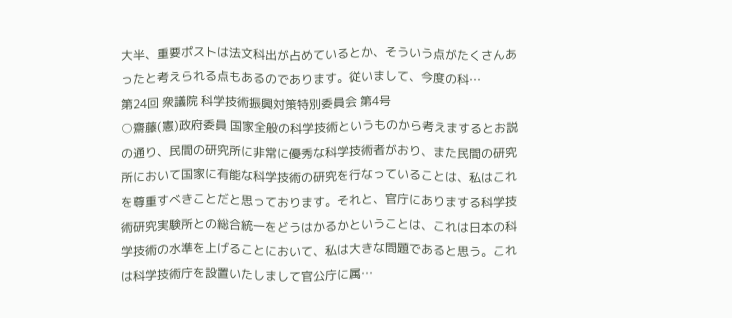大半、重要ポストは法文科出が占めているとか、そういう点がたくさんあったと考えられる点もあるのであります。従いまして、今度の科…
第24回 衆議院 科学技術振興対策特別委員会 第4号
○齋藤(憲)政府委員 国家全般の科学技術というものから考えまするとお説の通り、民間の研究所に非常に優秀な科学技術者がおり、また民間の研究所において国家に有能な科学技術の研究を行なっていることは、私はこれを尊重すべきことだと思っております。それと、官庁にありまする科学技術研究実験所との総合統一をどうはかるかということは、これは日本の科学技術の水準を上げることにおいて、私は大きな問題であると思う。これは科学技術庁を設置いたしまして官公庁に属…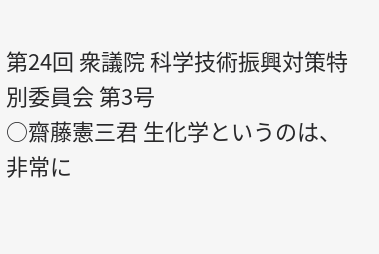第24回 衆議院 科学技術振興対策特別委員会 第3号
○齋藤憲三君 生化学というのは、非常に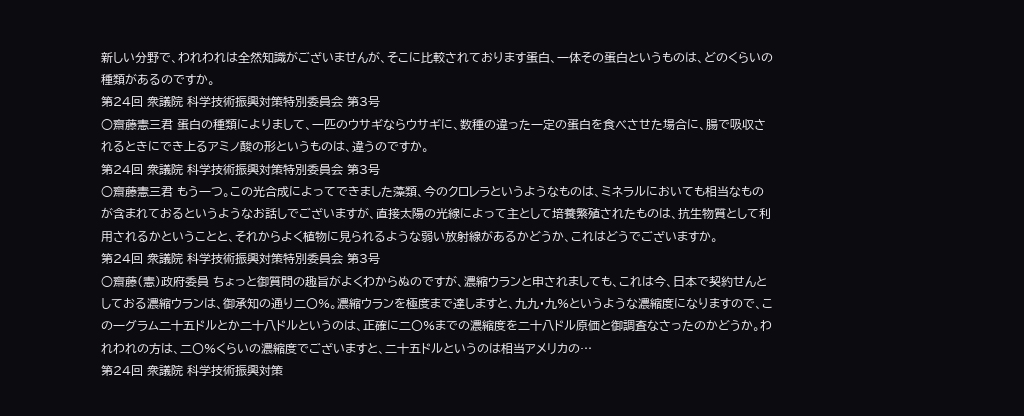新しい分野で、われわれは全然知識がございませんが、そこに比較されております蛋白、一体その蛋白というものは、どのくらいの種類があるのですか。
第24回 衆議院 科学技術振興対策特別委員会 第3号
○齋藤憲三君 蛋白の種類によりまして、一匹のウサギならウサギに、数種の違った一定の蛋白を食べさせた場合に、腸で吸収されるときにでき上るアミノ酸の形というものは、違うのですか。
第24回 衆議院 科学技術振興対策特別委員会 第3号
○齋藤憲三君 もう一つ。この光合成によってできました藻類、今のクロレラというようなものは、ミネラルにおいても相当なものが含まれておるというようなお話しでございますが、直接太陽の光線によって主として培養繁殖されたものは、抗生物質として利用されるかということと、それからよく植物に見られるような弱い放射線があるかどうか、これはどうでございますか。
第24回 衆議院 科学技術振興対策特別委員会 第3号
○齋藤(憲)政府委員 ちょっと御質問の趣旨がよくわからぬのですが、濃縮ウランと申されましても、これは今、日本で契約せんとしておる濃縮ウランは、御承知の通り二〇%。濃縮ウランを極度まで達しますと、九九・九%というような濃縮度になりますので、この一グラム二十五ドルとか二十八ドルというのは、正確に二〇%までの濃縮度を二十八ドル原価と御調査なさったのかどうか。われわれの方は、二〇%くらいの濃縮度でございますと、二十五ドルというのは相当アメリカの…
第24回 衆議院 科学技術振興対策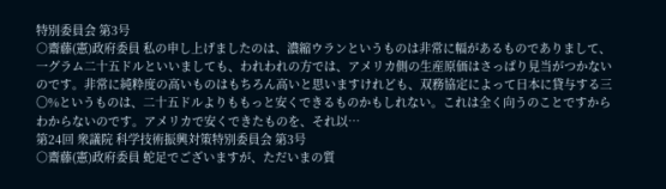特別委員会 第3号
○齋藤(憲)政府委員 私の申し上げましたのは、濃縮ウランというものは非常に幅があるものでありまして、一グラム二十五ドルといいましても、われわれの方では、アメリカ側の生産原価はさっぱり見当がつかないのです。非常に純粋度の高いものはもちろん高いと思いますけれども、双務協定によって日本に貸与する三〇%というものは、二十五ドルよりももっと安くできるものかもしれない。これは全く向うのことですからわからないのです。アメリカで安くできたものを、それ以…
第24回 衆議院 科学技術振興対策特別委員会 第3号
○齋藤(憲)政府委員 蛇足でございますが、ただいまの質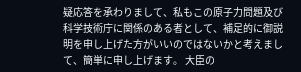疑応答を承わりまして、私もこの原子力問題及び科学技術庁に関係のある者として、補足的に御説明を申し上げた方がいいのではないかと考えまして、簡単に申し上げます。 大臣の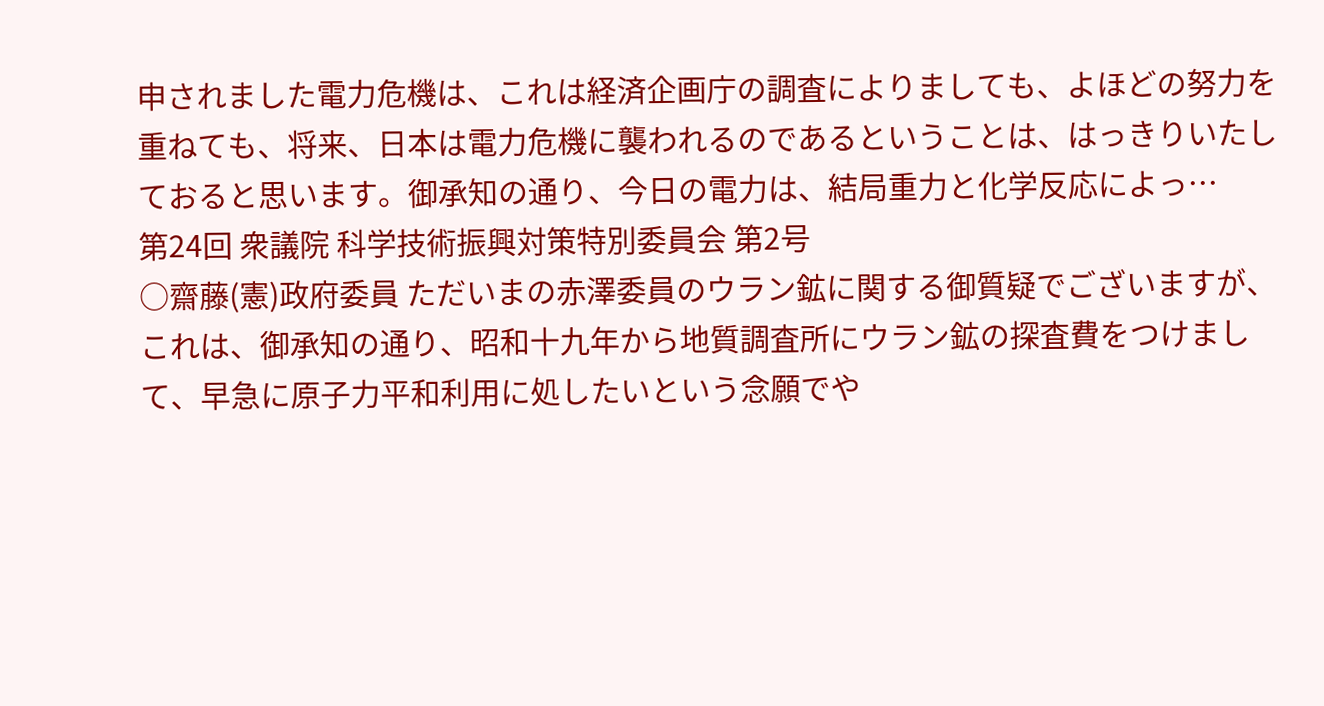申されました電力危機は、これは経済企画庁の調査によりましても、よほどの努力を重ねても、将来、日本は電力危機に襲われるのであるということは、はっきりいたしておると思います。御承知の通り、今日の電力は、結局重力と化学反応によっ…
第24回 衆議院 科学技術振興対策特別委員会 第2号
○齋藤(憲)政府委員 ただいまの赤澤委員のウラン鉱に関する御質疑でございますが、これは、御承知の通り、昭和十九年から地質調査所にウラン鉱の探査費をつけまして、早急に原子力平和利用に処したいという念願でや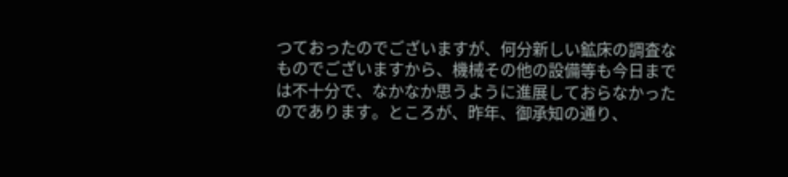つておったのでございますが、何分新しい鉱床の調査なものでございますから、機械その他の設備等も今日までは不十分で、なかなか思うように進展しておらなかったのであります。ところが、昨年、御承知の通り、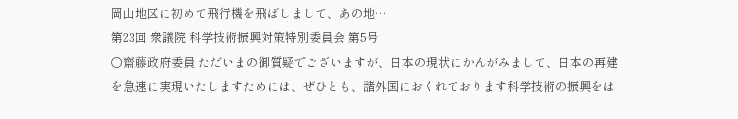岡山地区に初めて飛行機を飛ばしまして、あの地…
第23回 衆議院 科学技術振興対策特別委員会 第5号
○齋藤政府委員 ただいまの御質疑でございますが、日本の現状にかんがみまして、日本の再建を急速に実現いたしますためには、ぜひとも、諸外国におくれております科学技術の振興をは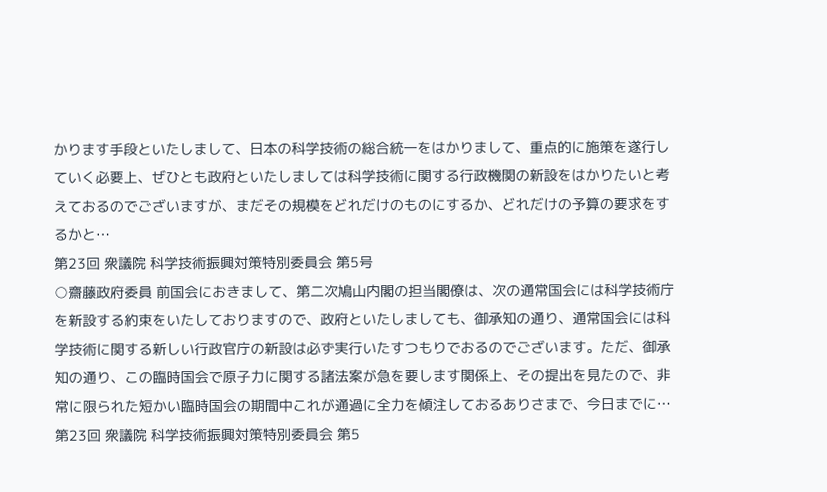かります手段といたしまして、日本の科学技術の総合統一をはかりまして、重点的に施策を遂行していく必要上、ぜひとも政府といたしましては科学技術に関する行政機関の新設をはかりたいと考えておるのでございますが、まだその規模をどれだけのものにするか、どれだけの予算の要求をするかと…
第23回 衆議院 科学技術振興対策特別委員会 第5号
○齋藤政府委員 前国会におきまして、第二次鳩山内閣の担当閣僚は、次の通常国会には科学技術庁を新設する約束をいたしておりますので、政府といたしましても、御承知の通り、通常国会には科学技術に関する新しい行政官庁の新設は必ず実行いたすつもりでおるのでございます。ただ、御承知の通り、この臨時国会で原子力に関する諸法案が急を要します関係上、その提出を見たので、非常に限られた短かい臨時国会の期間中これが通過に全力を傾注しておるありさまで、今日までに…
第23回 衆議院 科学技術振興対策特別委員会 第5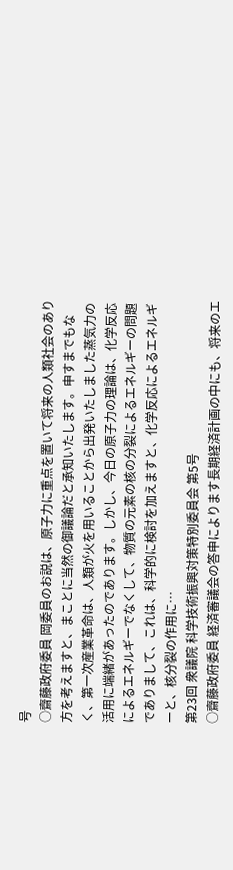号
○齋藤政府委員 岡委員のお説は、原子力に重点を置いて将来の人類社会のあり方を考えますと、まことに当然の御議論だと承知いたします。申すまでもなく、第一次産業革命は、人類が火を用いることから出発いたしました蒸気力の活用に端緒があったのであります。しかし、今日の原子力の理論は、化学反応によるエネルギーでなくして、物質の元素の核の分裂によるエネルギーの問題でありまして、これは、科学的に検討を加えますと、化学反応によるエネルギーと、核分裂の作用に…
第23回 衆議院 科学技術振興対策特別委員会 第5号
○齋藤政府委員 経済審議会の答申によります長期経済計画の中にも、将来のエ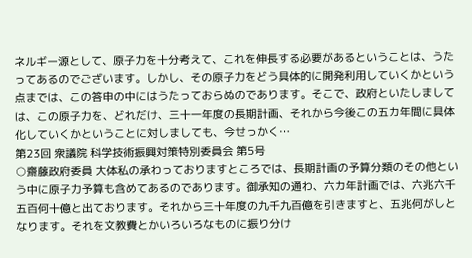ネルギー源として、原子力を十分考えて、これを伸長する必要があるということは、うたってあるのでございます。しかし、その原子力をどう具体的に開発利用していくかという点までは、この答申の中にはうたっておらぬのであります。そこで、政府といたしましては、この原子力を、どれだけ、三十一年度の長期計画、それから今後この五カ年間に具体化していくかということに対しましても、今せっかく…
第23回 衆議院 科学技術振興対策特別委員会 第5号
○齋藤政府委員 大体私の承わっておりますところでは、長期計画の予算分類のその他という中に原子力予算も含めてあるのであります。御承知の通わ、六カ年計画では、六兆六千五百何十億と出ております。それから三十年度の九千九百億を引きますと、五兆何がしとなります。それを文教費とかいろいろなものに振り分け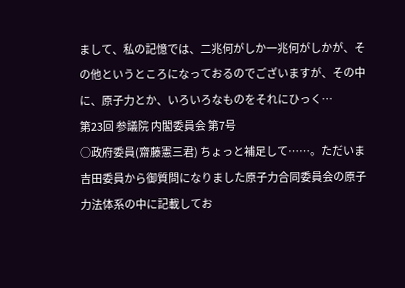まして、私の記憶では、二兆何がしか一兆何がしかが、その他というところになっておるのでございますが、その中に、原子力とか、いろいろなものをそれにひっく…
第23回 参議院 内閣委員会 第7号
○政府委員(齋藤憲三君) ちょっと補足して……。ただいま吉田委員から御質問になりました原子力合同委員会の原子力法体系の中に記載してお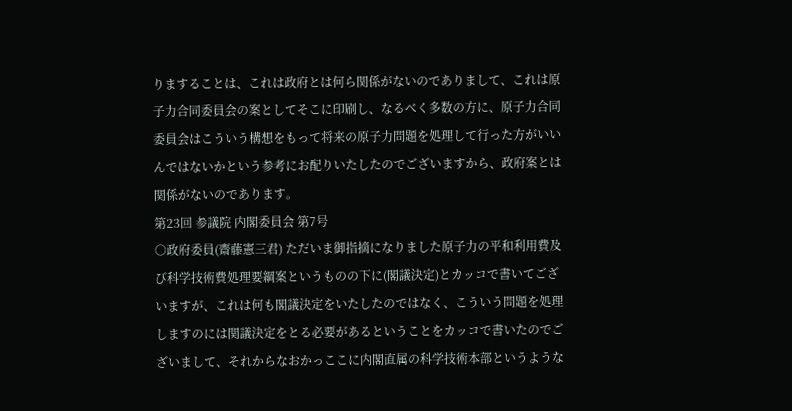りますることは、これは政府とは何ら関係がないのでありまして、これは原子力合同委員会の案としてそこに印刷し、なるべく多数の方に、原子力合同委員会はこういう構想をもって将来の原子力問題を処理して行った方がいいんではないかという参考にお配りいたしたのでございますから、政府案とは関係がないのであります。
第23回 参議院 内閣委員会 第7号
○政府委員(齋藤憲三君) ただいま御指摘になりました原子力の平和利用費及び科学技術費処理要綱案というものの下に(閣議決定)とカッコで書いてございますが、これは何も閣議決定をいたしたのではなく、こういう問題を処理しますのには関議決定をとる必要があるということをカッコで書いたのでございまして、それからなおかっここに内閣直属の科学技術本部というような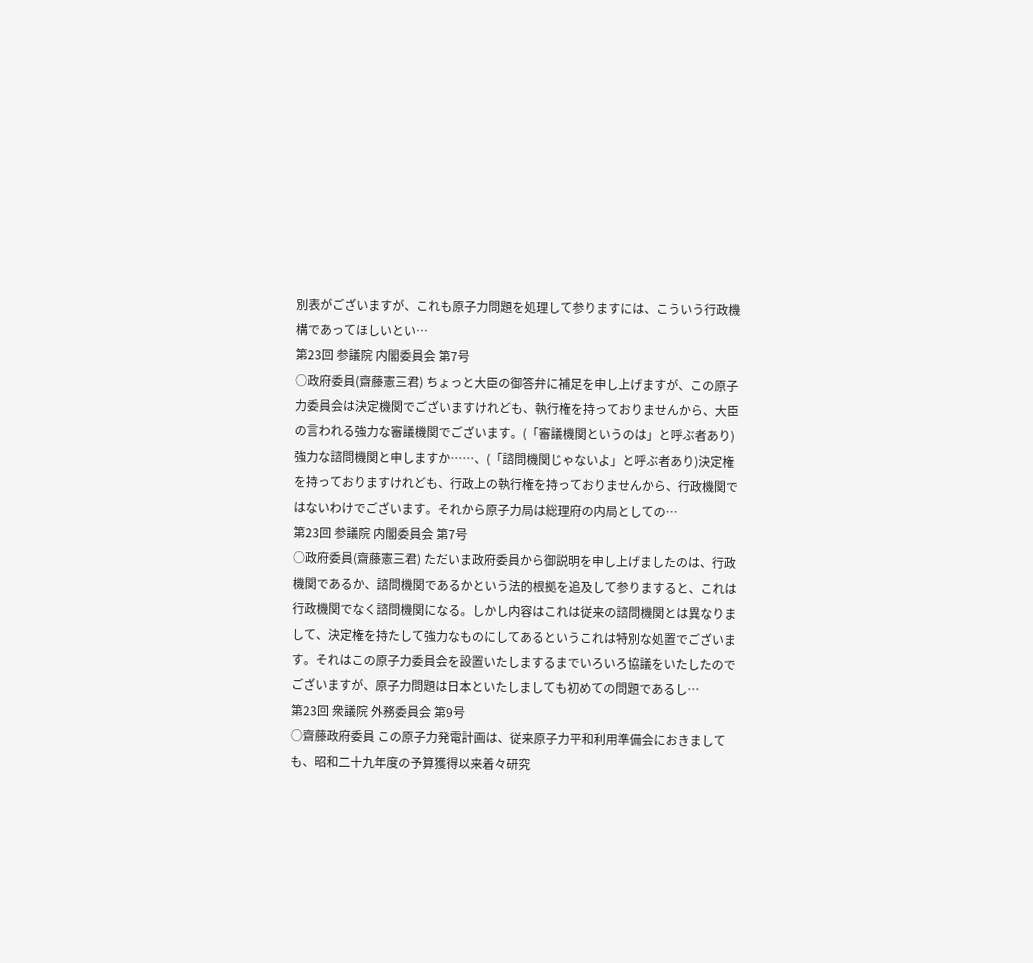別表がございますが、これも原子力問題を処理して参りますには、こういう行政機構であってほしいとい…
第23回 参議院 内閣委員会 第7号
○政府委員(齋藤憲三君) ちょっと大臣の御答弁に補足を申し上げますが、この原子力委員会は決定機関でございますけれども、執行権を持っておりませんから、大臣の言われる強力な審議機関でございます。(「審議機関というのは」と呼ぶ者あり)強力な諮問機関と申しますか……、(「諮問機関じゃないよ」と呼ぶ者あり)決定権を持っておりますけれども、行政上の執行権を持っておりませんから、行政機関ではないわけでございます。それから原子力局は総理府の内局としての…
第23回 参議院 内閣委員会 第7号
○政府委員(齋藤憲三君) ただいま政府委員から御説明を申し上げましたのは、行政機関であるか、諮問機関であるかという法的根拠を追及して参りますると、これは行政機関でなく諮問機関になる。しかし内容はこれは従来の諮問機関とは異なりまして、決定権を持たして強力なものにしてあるというこれは特別な処置でございます。それはこの原子力委員会を設置いたしまするまでいろいろ協議をいたしたのでございますが、原子力問題は日本といたしましても初めての問題であるし…
第23回 衆議院 外務委員会 第9号
○齋藤政府委員 この原子力発電計画は、従来原子力平和利用準備会におきましても、昭和二十九年度の予算獲得以来着々研究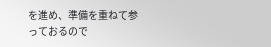を進め、準備を重ねて参っておるので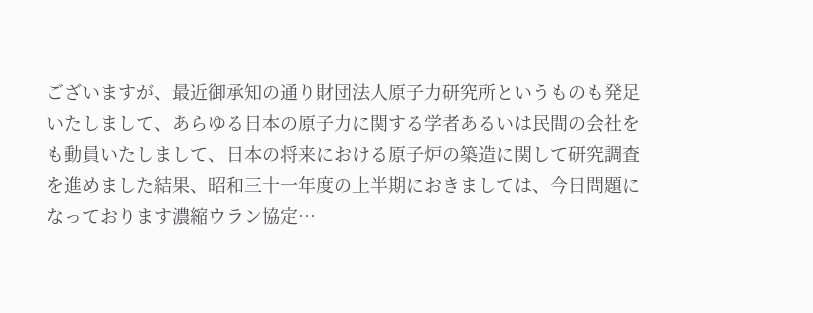ございますが、最近御承知の通り財団法人原子力研究所というものも発足いたしまして、あらゆる日本の原子力に関する学者あるいは民間の会社をも動員いたしまして、日本の将来における原子炉の築造に関して研究調査を進めました結果、昭和三十一年度の上半期におきましては、今日問題になっております濃縮ウラン協定…